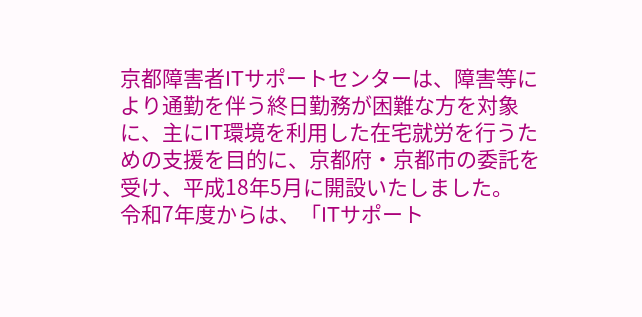京都障害者ITサポートセンターは、障害等により通勤を伴う終日勤務が困難な方を対象に、主にIT環境を利用した在宅就労を行うための支援を目的に、京都府・京都市の委託を受け、平成18年5月に開設いたしました。
令和7年度からは、「ITサポート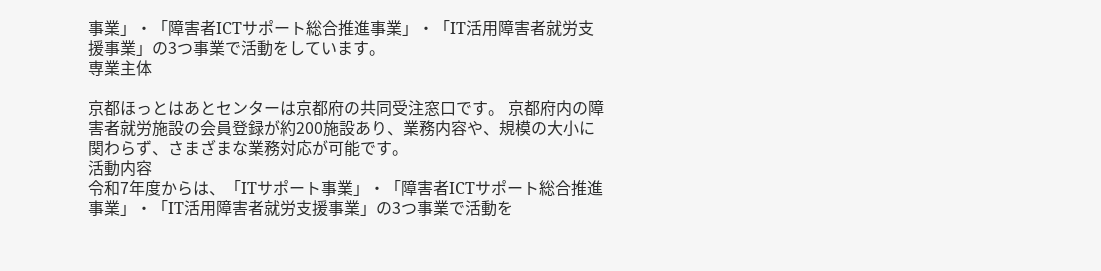事業」・「障害者ICTサポート総合推進事業」・「IT活用障害者就労支援事業」の3つ事業で活動をしています。
専業主体

京都ほっとはあとセンターは京都府の共同受注窓口です。 京都府内の障害者就労施設の会員登録が約200施設あり、業務内容や、規模の大小に関わらず、さまざまな業務対応が可能です。
活動内容
令和7年度からは、「ITサポート事業」・「障害者ICTサポート総合推進事業」・「IT活用障害者就労支援事業」の3つ事業で活動を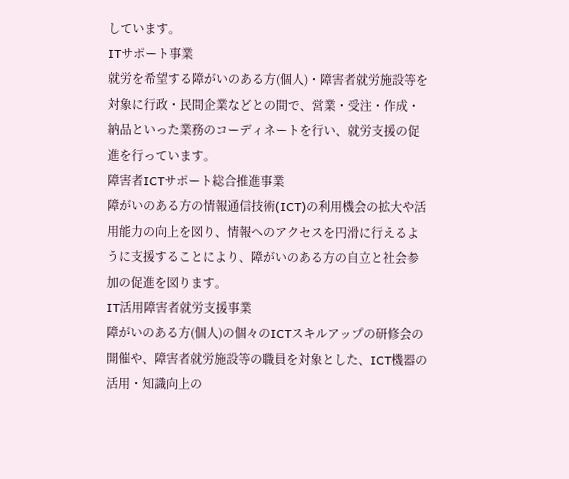しています。
ITサポート事業
就労を希望する障がいのある方(個人)・障害者就労施設等を対象に行政・民間企業などとの間で、営業・受注・作成・納品といった業務のコーディネートを行い、就労支援の促進を行っています。
障害者ICTサポート総合推進事業
障がいのある方の情報通信技術(ICT)の利用機会の拡大や活用能力の向上を図り、情報へのアクセスを円滑に行えるように支援することにより、障がいのある方の自立と社会参加の促進を図ります。
IT活用障害者就労支援事業
障がいのある方(個人)の個々のICTスキルアップの研修会の開催や、障害者就労施設等の職員を対象とした、ICT機器の活用・知識向上の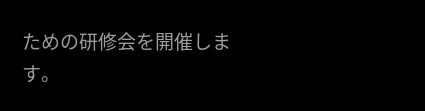ための研修会を開催します。